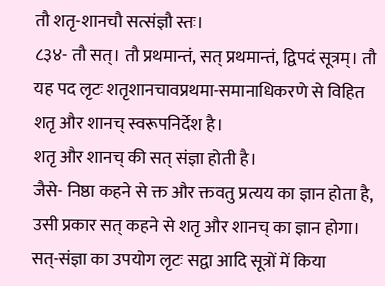तौ शतृ-शानचौ सत्संज्ञौ स्तः।
८३४- तौ सत्। तौ प्रथमान्तं, सत् प्रथमान्तं, द्विपदं सूत्रम्। तौ यह पद लृटः शतृशानचावप्रथमा-समानाधिकरणे से विहित शतृ और शानच् स्वरूपनिर्देश है।
शतृ और शानच् की सत् संज्ञा होती है।
जैसे- निष्ठा कहने से क्त और क्तवतु प्रत्यय का ज्ञान होता है, उसी प्रकार सत् कहने से शतृ और शानच् का ज्ञान होगा। सत्-संज्ञा का उपयोग लृटः सद्वा आदि सूत्रों में किया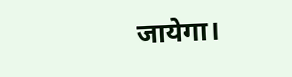जायेगा।